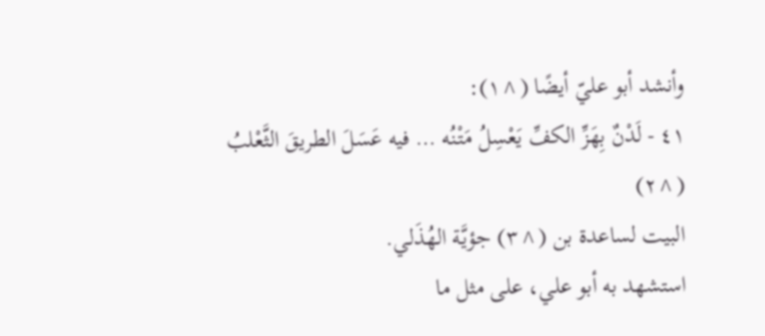وأنشد أبو عليّ أيضًا (^١):
٤١ - لَدْنٌ بِهَزِّ الكفِّ يَعْسِلُ مَتْنُه … فيه عَسَلَ الطريقَ الثَّعْلبُ (^٢)
البيت لساعدة بن (^٣) جؤيَّة الهُذَلي.
استشهد به أبو علي، على مثل ما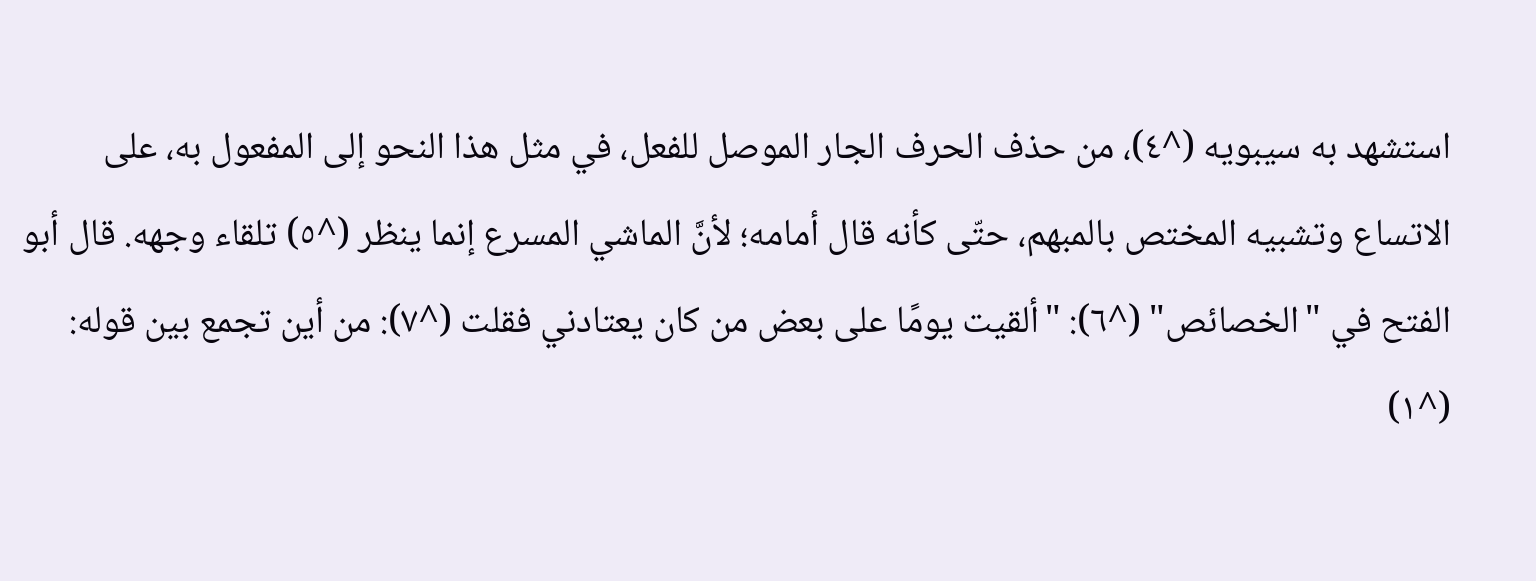استشهد به سيبويه (^٤)، من حذف الحرف الجار الموصل للفعل، في مثل هذا النحو إلى المفعول به، على الاتساع وتشبيه المختص بالمبهم، حتّى كأنه قال أمامه؛ لأنَّ الماشي المسرع إنما ينظر (^٥) تلقاء وجهه. قال أبو الفتح في "الخصائص" (^٦): "ألقيت يومًا على بعض من كان يعتادني فقلت (^٧): من أين تجمع بين قوله:
(^١)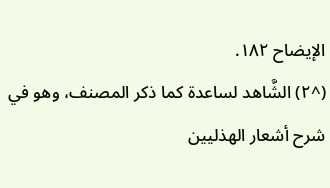الإيضاح ١٨٢.
(^٢) الشَّاهد لساعدة كما ذكر المصنف، وهو في شرح أشعار الهذليين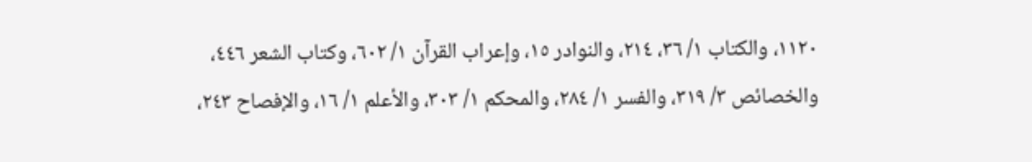١١٢٠، والكتاب ١/ ٣٦، ٢١٤، والنوادر ١٥، وإعراب القرآن ١/ ٦٠٢، وكتاب الشعر ٤٤٦، والخصائص ٣/ ٣١٩، والفسر ١/ ٢٨٤، والمحكم ١/ ٣٠٣، والأعلم ١/ ١٦، والإفصاح ٢٤٣،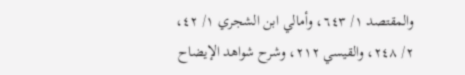والمقتصد ١/ ٦٤٣، وأمالي ابن الشجري ١/ ٤٢، ٢/ ٢٤٨، والقيسي ٢١٢، وشرح شواهد الإيضاح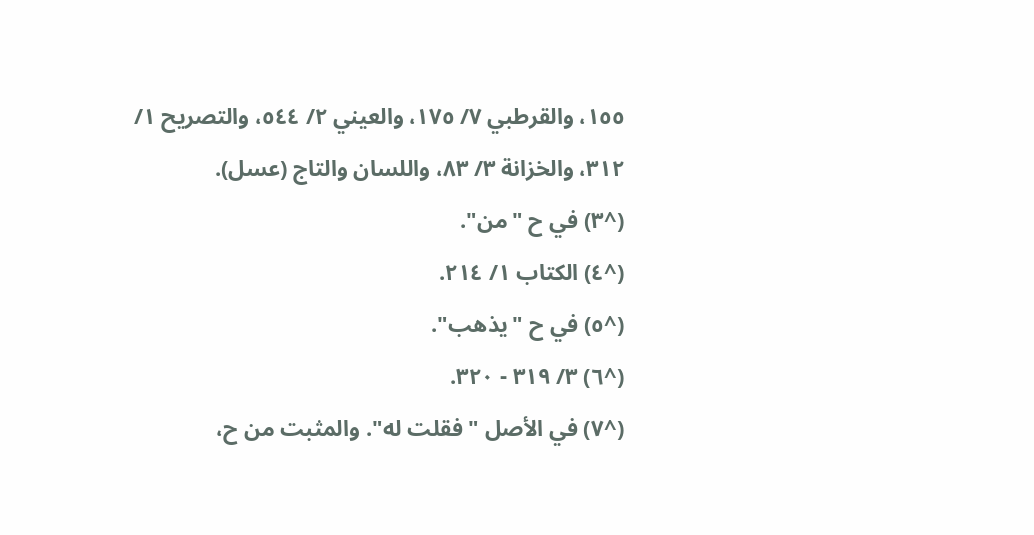١٥٥، والقرطبي ٧/ ١٧٥، والعيني ٢/ ٥٤٤، والتصريح ١/ ٣١٢، والخزانة ٣/ ٨٣، واللسان والتاج (عسل).
(^٣) في ح "من".
(^٤) الكتاب ١/ ٢١٤.
(^٥) في ح "يذهب".
(^٦) ٣/ ٣١٩ - ٣٢٠.
(^٧) في الأصل "فقلت له". والمثبت من ح،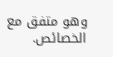وهو متفق مع الخصائص.